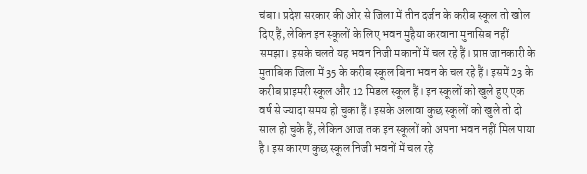चंबा। प्रदेश सरकार की ओर से जिला में तीन दर्जन के करीब स्कूल तो खोल दिए हैं, लेकिन इन स्कूलों के लिए भवन मुहैया करवाना मुनासिब नहीं समझा। इसके चलते यह भवन निजी मकानों में चल रहे हैं। प्राप्त जानकारी के मुताबिक जिला में 35 के करीब स्कूल बिना भवन के चल रहे हैं। इसमें 23 के करीब प्राइमरी स्कूल और 12 मिडल स्कूल हैं। इन स्कूलों को खुले हुए एक वर्ष से ज्यादा समय हो चुका हैं। इसके अलावा कुछ स्कूलों को खुले तो दो साल हो चुके हैं, लेकिन आज तक इन स्कूलों को अपना भवन नहीं मिल पाया है। इस कारण कुछ स्कूल निजी भवनों में चल रहे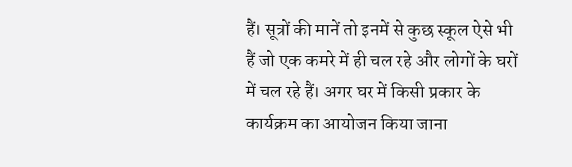हैं। सूत्रों की मानें तो इनमें से कुछ स्कूल ऐसे भी हैं जो एक कमरे में ही चल रहे और लोगों के घरों में चल रहे हैं। अगर घर में किसी प्रकार के कार्यक्रम का आयोजन किया जाना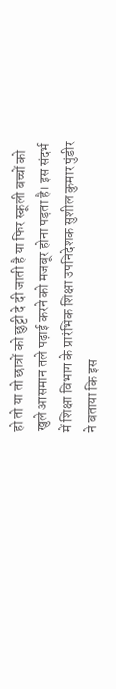हो तो या तो छात्रों को छुट्टी दे दी जाती है या फिर स्कूली बच्चों को खुले आसमान तले पढ़ाई करने को मजबूर होना पड़ता है। इस संदर्भ में शिक्षा विभाग के प्रारंभिक शिक्षा उपनिदेशक सुशील कुमार पुंडीर ने बताया कि इस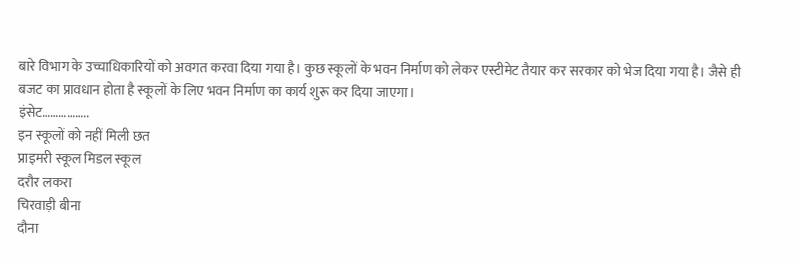बारे विभाग के उच्चाधिकारियों को अवगत करवा दिया गया है। कुछ स्कूलों के भवन निर्माण को लेकर एस्टीमेट तैयार कर सरकार को भेज दिया गया है। जैसे ही बजट का प्रावधान होता है स्कूलों के लिए भवन निर्माण का कार्य शुरू कर दिया जाएगा।
इंसेट……………..
इन स्कूलों को नहीं मिली छत
प्राइमरी स्कूल मिडल स्कूल
दरौर लकरा
चिरवाड़ी बीना
दौना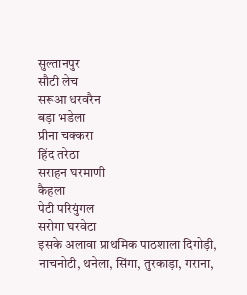सुल्तानपुर
सौटी लेच
सरूआ धरवरैन
बड़ा भडेला
प्रीना चक्करा
हिंद तरेठा
सराहन घरमाणी
कैहला
पेटी परियुंगल
सरोगा घरवेटा
इसके अलावा प्राथमिक पाठशाला दिगोड़ी, नाचनोटी, थनेला, सिंगा, तुरकाड़ा, गराना,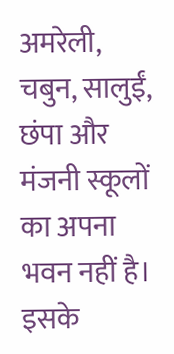अमरेली, चबुन, सालुईं, छंपा और मंजनी स्कूलों का अपना भवन नहीं है। इसके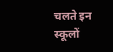चलते इन स्कूलों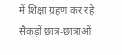में शिक्षा ग्रहण कर रहे सैकड़ों छात्र-छात्राओं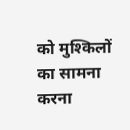को मुश्किलों का सामना करना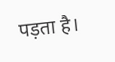पड़ता है।